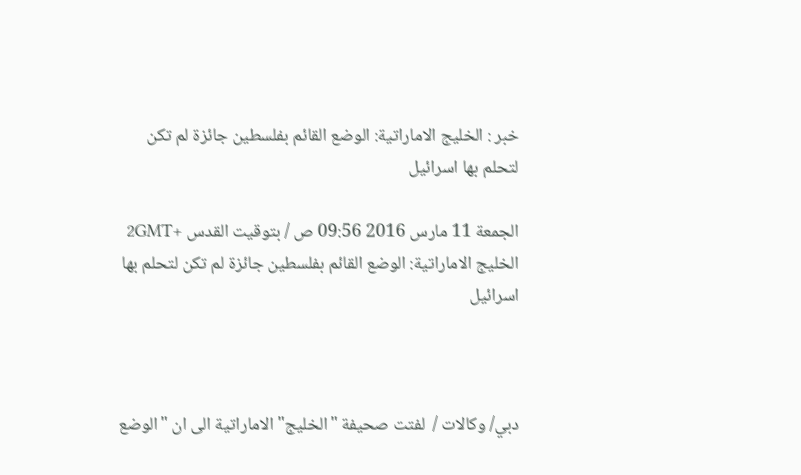خبر : الخليج الاماراتية: الوضع القائم بفلسطين جائزة لم تكن لتحلم بها اسرائيل

الجمعة 11 مارس 2016 09:56 ص / بتوقيت القدس +2GMT
الخليج الاماراتية: الوضع القائم بفلسطين جائزة لم تكن لتحلم بها اسرائيل



دبي/ وكالات /  لفتت صحيفة "الخليج" الاماراتية الى ان "الوضع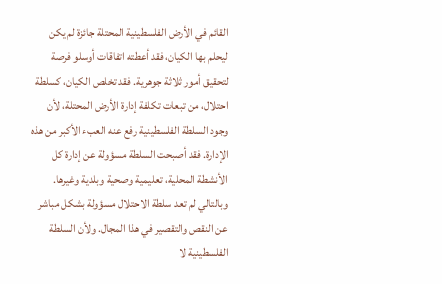القائم في الأرض الفلسطينية المحتلة جائزة لم يكن ليحلم بها الكيان، فقد أعطته اتفاقات أوسلو فرصة لتحقيق أمور ثلاثة جوهرية. فقد تخلص الكيان، كسلطة احتلال، من تبعات تكلفة إدارة الأرض المحتلة، لأن وجود السلطة الفلسطينية رفع عنه العبء الأكبر من هذه الإدارة. فقد أصبحت السلطة مسؤولة عن إدارة كل الأنشطة المحلية، تعليمية وصحية وبلدية وغيرها. وبالتالي لم تعد سلطة الاحتلال مسؤولة بشكل مباشر عن النقص والتقصير في هذا المجال. ولأن السلطة الفلسطينية لا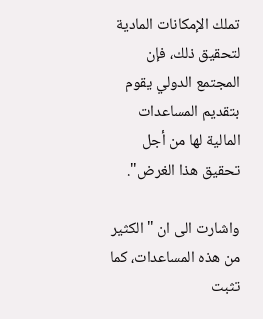تملك الإمكانات المادية لتحقيق ذلك، فإن المجتمع الدولي يقوم بتقديم المساعدات المالية لها من أجل تحقيق هذا الغرض".

واشارت الى ان "الكثير من هذه المساعدات، كما تثبت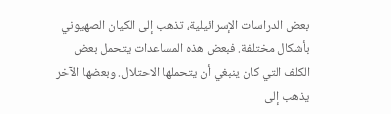بعض الدراسات الإسرائيلية، تذهب إلى الكيان الصهيوني بأشكال مختلفة. فبعض هذه المساعدات يتحمل بعض الكلف التي كان ينبغي أن يتحملها الاحتلال. وبعضها الآخر يذهب إلى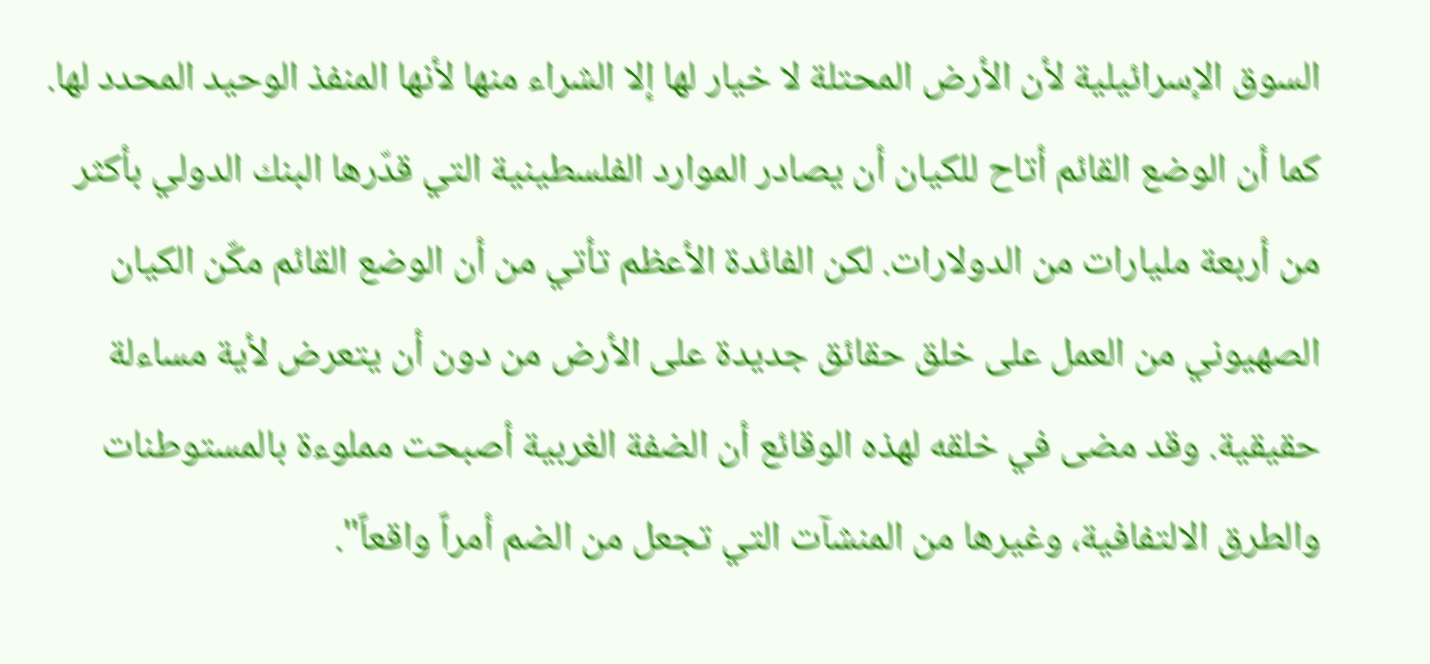السوق الإسرائيلية لأن الأرض المحتلة لا خيار لها إلا الشراء منها لأنها المنفذ الوحيد المحدد لها. كما أن الوضع القائم أتاح للكيان أن يصادر الموارد الفلسطينية التي قدّرها البنك الدولي بأكثر من أربعة مليارات من الدولارات. لكن الفائدة الأعظم تأتي من أن الوضع القائم مكّن الكيان الصهيوني من العمل على خلق حقائق جديدة على الأرض من دون أن يتعرض لأية مساءلة حقيقية. وقد مضى في خلقه لهذه الوقائع أن الضفة الغربية أصبحت مملوءة بالمستوطنات والطرق الالتفافية، وغيرها من المنشآت التي تجعل من الضم أمراً واقعاً".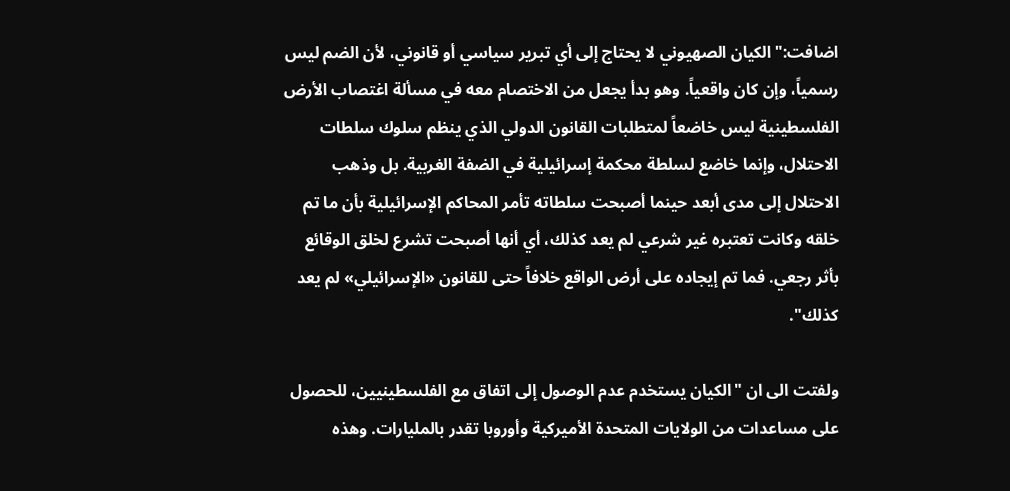اضافت:"الكيان الصهيوني لا يحتاج إلى أي تبرير سياسي أو قانوني، لأن الضم ليس رسمياً، وإن كان واقعياً. وهو بدأ يجعل من الاختصام معه في مسألة اغتصاب الأرض الفلسطينية ليس خاضعاً لمتطلبات القانون الدولي الذي ينظم سلوك سلطات الاحتلال، وإنما خاضع لسلطة محكمة إسرائيلية في الضفة الغربية. بل وذهب الاحتلال إلى مدى أبعد حينما أصبحت سلطاته تأمر المحاكم الإسرائيلية بأن ما تم خلقه وكانت تعتبره غير شرعي لم يعد كذلك، أي أنها أصبحت تشرع لخلق الوقائع بأثر رجعي. فما تم إيجاده على أرض الواقع خلافاً حتى للقانون «الإسرائيلي» لم يعد كذلك".

ولفتت الى ان "الكيان يستخدم عدم الوصول إلى اتفاق مع الفلسطينيين، للحصول على مساعدات من الولايات المتحدة الأميركية وأوروبا تقدر بالمليارات. وهذه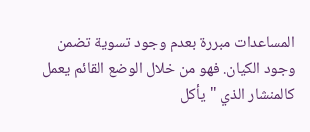المساعدات مبررة بعدم وجود تسوية تضمن وجود الكيان. فهو من خلال الوضع القائم يعمل كالمنشار الذي "يأكل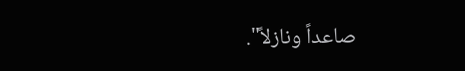صاعداً ونازلاً".